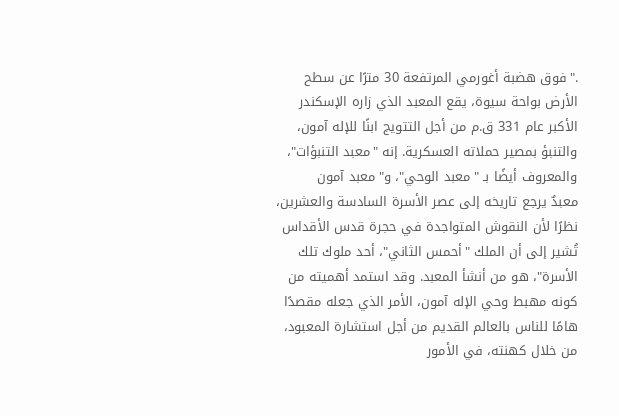."فوق هضبة أغورمي المرتفعة 30 مترًا عن سطح الأرض بواحة سيوة، يقع المعبد الذي زاره الإسكندر الأكبر عام 331 ق.م من أجل التتويج ابنًا للإله آمون، والتنبؤ بمصير حملاته العسكرية. إنه "معبد التنبؤات"، والمعروف أيضًا بـ "معبد الوحي"، و"معبد آمون
معبدٌ يرجع تاريخه إلى عصر الأسرة السادسة والعشرين، نظرًا لأن النقوش المتواجدة في حجرة قدس الأقداس تُشير إلى أن الملك "أحمس الثاني"، أحد ملوك تلك الأسرة"، هو من أنشأ المعبد. وقد استمد أهميته من كونه مهبط وحي الإله آمون، الأمر الذي جعله مقصدًا هامًا للناس بالعالم القديم من أجل استشارة المعبود، من خلال كهنته، في الأمور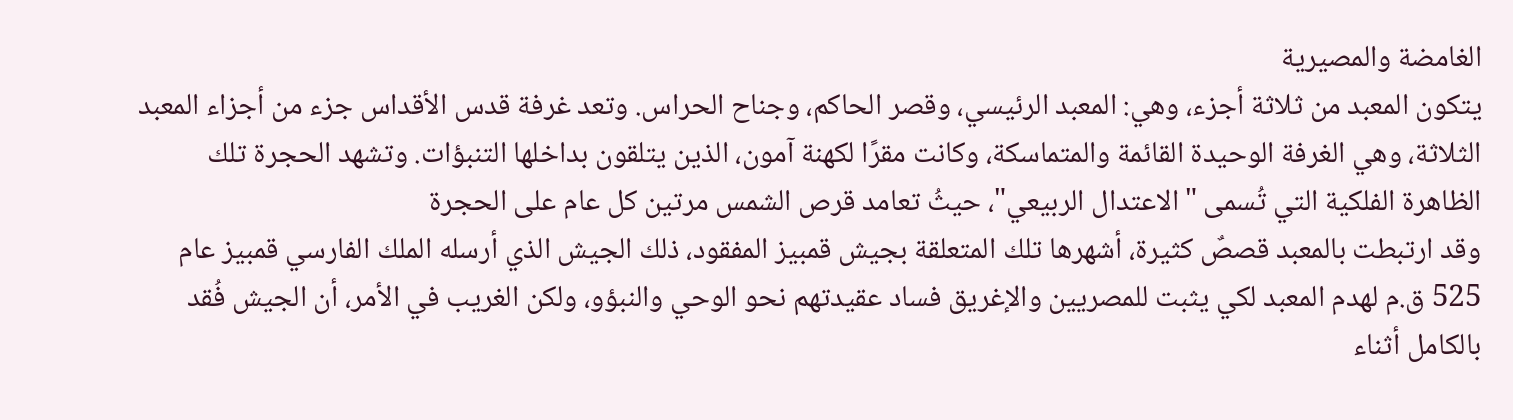الغامضة والمصيرية
يتكون المعبد من ثلاثة أجزء، وهي: المعبد الرئيسي، وقصر الحاكم، وجناح الحراس. وتعد غرفة قدس الأقداس جزء من أجزاء المعبد الثلاثة، وهي الغرفة الوحيدة القائمة والمتماسكة، وكانت مقرًا لكهنة آمون، الذين يتلقون بداخلها التنبؤات. وتشهد الحجرة تلك الظاهرة الفلكية التي تُسمى "الاعتدال الربيعي"، حيثُ تعامد قرص الشمس مرتين كل عام على الحجرة
وقد ارتبطت بالمعبد قصصٌ كثيرة، أشهرها تلك المتعلقة بجيش قمبيز المفقود، ذلك الجيش الذي أرسله الملك الفارسي قمبيز عام 525 ق.م لهدم المعبد لكي يثبت للمصريين والإغريق فساد عقيدتهم نحو الوحي والنبؤو، ولكن الغريب في الأمر، أن الجيش فُقد بالكامل أثناء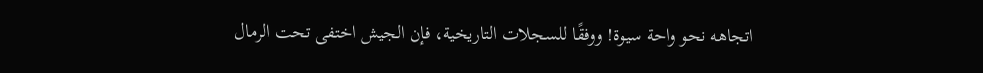اتجاهه نحو واحة سيوة! ووفقًا للسجلات التاريخية، فإن الجيش اختفى تحت الرمال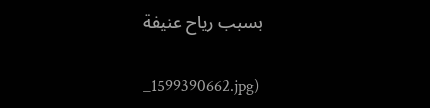بسبب رياح عنيفة

_1599390662.jpg)